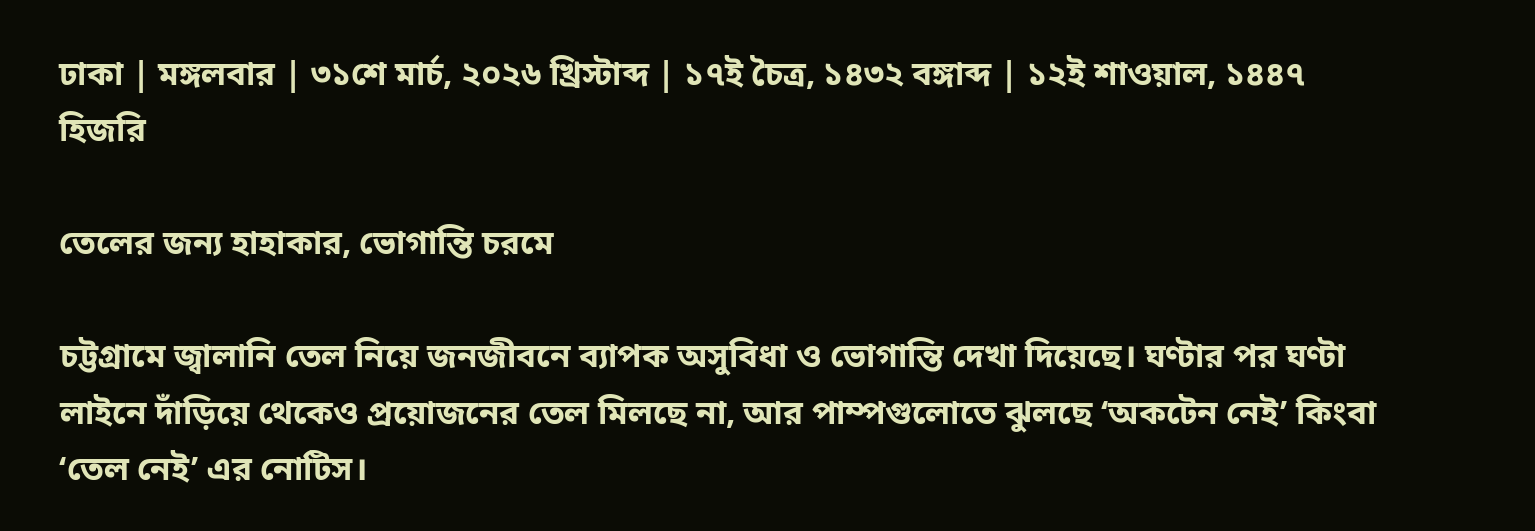ঢাকা | মঙ্গলবার | ৩১শে মার্চ, ২০২৬ খ্রিস্টাব্দ | ১৭ই চৈত্র, ১৪৩২ বঙ্গাব্দ | ১২ই শাওয়াল, ১৪৪৭ হিজরি

তেলের জন্য হাহাকার, ভোগান্তি চরমে

চট্টগ্রামে জ্বালানি তেল নিয়ে জনজীবনে ব্যাপক অসুবিধা ও ভোগান্তি দেখা দিয়েছে। ঘণ্টার পর ঘণ্টা লাইনে দাঁড়িয়ে থেকেও প্রয়োজনের তেল মিলছে না, আর পাম্পগুলোতে ঝুলছে ‘অকটেন নেই’ কিংবা ‘তেল নেই’ এর নোটিস।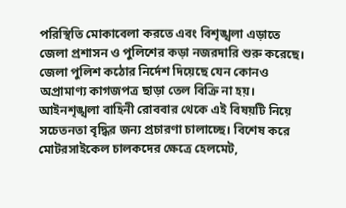পরিস্থিতি মোকাবেলা করতে এবং বিশৃঙ্খলা এড়াতে জেলা প্রশাসন ও পুলিশের কড়া নজরদারি শুরু করেছে। জেলা পুলিশ কঠোর নির্দেশ দিয়েছে যেন কোনও অপ্রামাণ্য কাগজপত্র ছাড়া তেল বিক্রি না হয়। আইনশৃঙ্খলা বাহিনী রোববার থেকে এই বিষয়টি নিয়ে সচেতনতা বৃদ্ধির জন্য প্রচারণা চালাচ্ছে। বিশেষ করে মোটরসাইকেল চালকদের ক্ষেত্রে হেলমেট,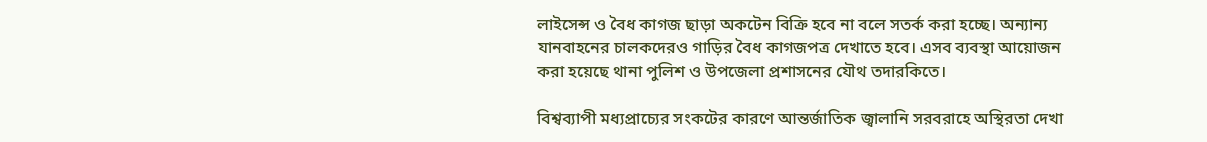লাইসেন্স ও বৈধ কাগজ ছাড়া অকটেন বিক্রি হবে না বলে সতর্ক করা হচ্ছে। অন্যান্য যানবাহনের চালকদেরও গাড়ির বৈধ কাগজপত্র দেখাতে হবে। এসব ব্যবস্থা আয়োজন করা হয়েছে থানা পুলিশ ও উপজেলা প্রশাসনের যৌথ তদারকিতে।

বিশ্বব্যাপী মধ্যপ্রাচ্যের সংকটের কারণে আন্তর্জাতিক জ্বালানি সরবরাহে অস্থিরতা দেখা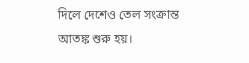দিলে দেশেও তেল সংক্রান্ত আতঙ্ক শুরু হয়।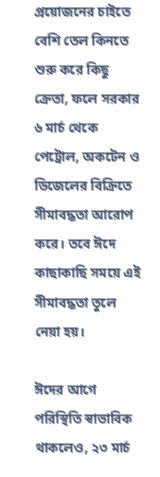প্রয়োজনের চাইতে বেশি তেল কিনতে শুরু করে কিছু ক্রেতা, ফলে সরকার ৬ মার্চ থেকে পেট্রোল, অকটেন ও ডিজেলের বিক্রিতে সীমাবদ্ধতা আরোপ করে। তবে ঈদে কাছাকাছি সময়ে এই সীমাবদ্ধতা তুলে নেয়া হয়।

ঈদের আগে পরিস্থিতি স্বাভাবিক থাকলেও, ২৩ মার্চ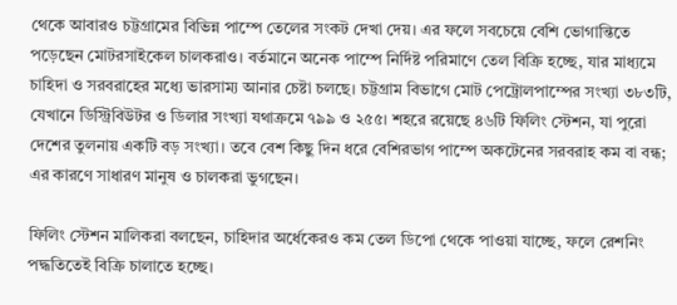থেকে আবারও চট্টগ্রামের বিভিন্ন পাম্পে তেলের সংকট দেখা দেয়। এর ফলে সবচেয়ে বেশি ভোগান্তিতে পড়েছেন মোটরসাইকেল চালকরাও। বর্তমানে অনেক পাম্পে নির্দিষ্ট পরিমাণে তেল বিক্রি হচ্ছে, যার মাধ্যমে চাহিদা ও সরবরাহের মধ্যে ভারসাম্য আনার চেষ্টা চলছে। চট্টগ্রাম বিভাগে মোট পেট্রোলপাম্পের সংখ্যা ৩৮৩টি, যেখানে ডিস্ট্রিবিউটর ও ডিলার সংখ্যা যথাক্রমে ৭৯৯ ও ২৫৫। শহরে রয়েছে ৪৬টি ফিলিং স্টেশন, যা পুরো দেশের তুলনায় একটি বড় সংখ্যা। তবে বেশ কিছু দিন ধরে বেশিরভাগ পাম্পে অকটেনের সরবরাহ কম বা বন্ধ; এর কারণে সাধারণ মানুষ ও চালকরা ভুগছেন।

ফিলিং স্টেশন মালিকরা বলছেন, চাহিদার অর্ধেকেরও কম তেল ডিপো থেকে পাওয়া যাচ্ছে, ফলে রেশনিং পদ্ধতিতেই বিক্রি চালাতে হচ্ছে।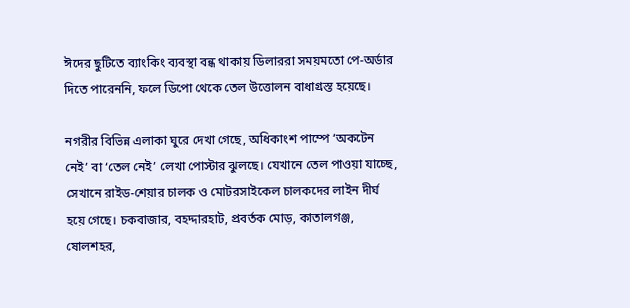ঈদের ছুটিতে ব্যাংকিং ব্যবস্থা বন্ধ থাকায় ডিলাররা সময়মতো পে-অর্ডার দিতে পারেননি, ফলে ডিপো থেকে তেল উত্তোলন বাধাগ্রস্ত হয়েছে।

নগরীর বিভিন্ন এলাকা ঘুরে দেখা গেছে, অধিকাংশ পাম্পে ‘অকটেন নেই’ বা ‘তেল নেই’ লেখা পোস্টার ঝুলছে। যেখানে তেল পাওয়া যাচ্ছে, সেখানে রাইড-শেয়ার চালক ও মোটরসাইকেল চালকদের লাইন দীর্ঘ হয়ে গেছে। চকবাজার, বহদ্দারহাট, প্রবর্তক মোড়, কাতালগঞ্জ, ষোলশহর,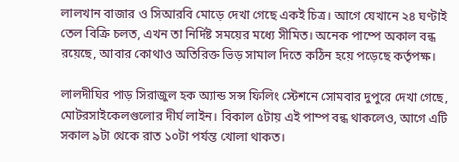লালখান বাজার ও সিআরবি মোড়ে দেখা গেছে একই চিত্র। আগে যেখানে ২৪ ঘণ্টাই তেল বিক্রি চলত, এখন তা নির্দিষ্ট সময়ের মধ্যে সীমিত। অনেক পাম্পে অকাল বন্ধ রয়েছে, আবার কোথাও অতিরিক্ত ভিড় সামাল দিতে কঠিন হয়ে পড়েছে কর্তৃপক্ষ।

লালদীঘির পাড় সিরাজুল হক অ্যান্ড সন্স ফিলিং স্টেশনে সোমবার দুপুরে দেখা গেছে, মোটরসাইকেলগুলোর দীর্ঘ লাইন। বিকাল ৫টায় এই পাম্প বন্ধ থাকলেও, আগে এটি সকাল ৯টা থেকে রাত ১০টা পর্যন্ত খোলা থাকত।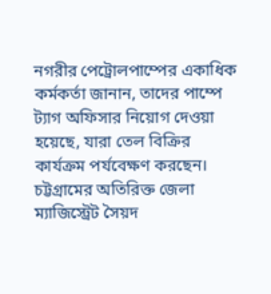নগরীর পেট্রোলপাম্পের একাধিক কর্মকর্তা জানান, তাদের পাম্পে ট্যাগ অফিসার নিয়োগ দেওয়া হয়েছে, যারা তেল বিক্রির কার্যক্রম পর্যবেক্ষণ করছেন। চট্টগ্রামের অতিরিক্ত জেলা ম্যাজিস্ট্রেট সৈয়দ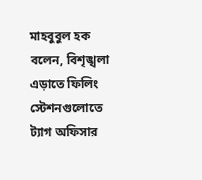মাহবুবুল হক বলেন, বিশৃঙ্খলা এড়াতে ফিলিং স্টেশনগুলোতে ট্যাগ অফিসার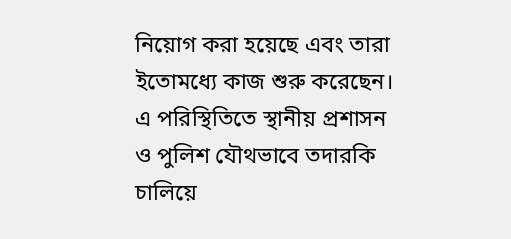নিয়োগ করা হয়েছে এবং তারা ইতোমধ্যে কাজ শুরু করেছেন। এ পরিস্থিতিতে স্থানীয় প্রশাসন ও পুলিশ যৌথভাবে তদারকি চালিয়ে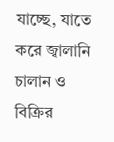যাচ্ছে, যাতে করে জ্বালানি চালান ও বিক্রির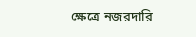ক্ষেত্রে নজরদারি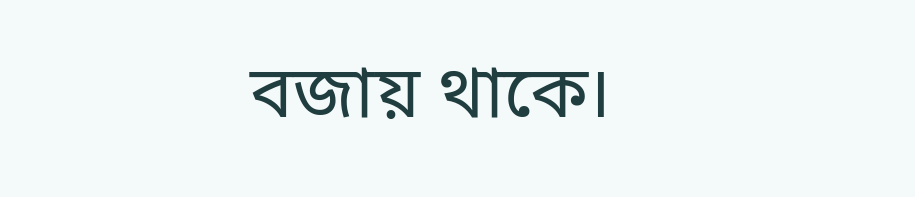বজায় থাকে।